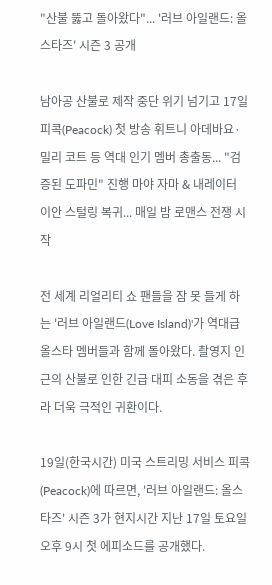"산불 뚫고 돌아왔다"... '러브 아일랜드: 올스타즈' 시즌 3 공개

남아공 산불로 제작 중단 위기 넘기고 17일 피콕(Peacock) 첫 방송 휘트니 아데바요·밀리 코트 등 역대 인기 멤버 총출동... "검증된 도파민" 진행 마야 자마 & 내레이터 이안 스털링 복귀... 매일 밤 로맨스 전쟁 시작

전 세계 리얼리티 쇼 팬들을 잠 못 들게 하는 '러브 아일랜드(Love Island)'가 역대급 올스타 멤버들과 함께 돌아왔다. 촬영지 인근의 산불로 인한 긴급 대피 소동을 겪은 후라 더욱 극적인 귀환이다.

19일(한국시간) 미국 스트리밍 서비스 피콕(Peacock)에 따르면, '러브 아일랜드: 올스타즈' 시즌 3가 현지시간 지난 17일 토요일 오후 9시 첫 에피소드를 공개했다.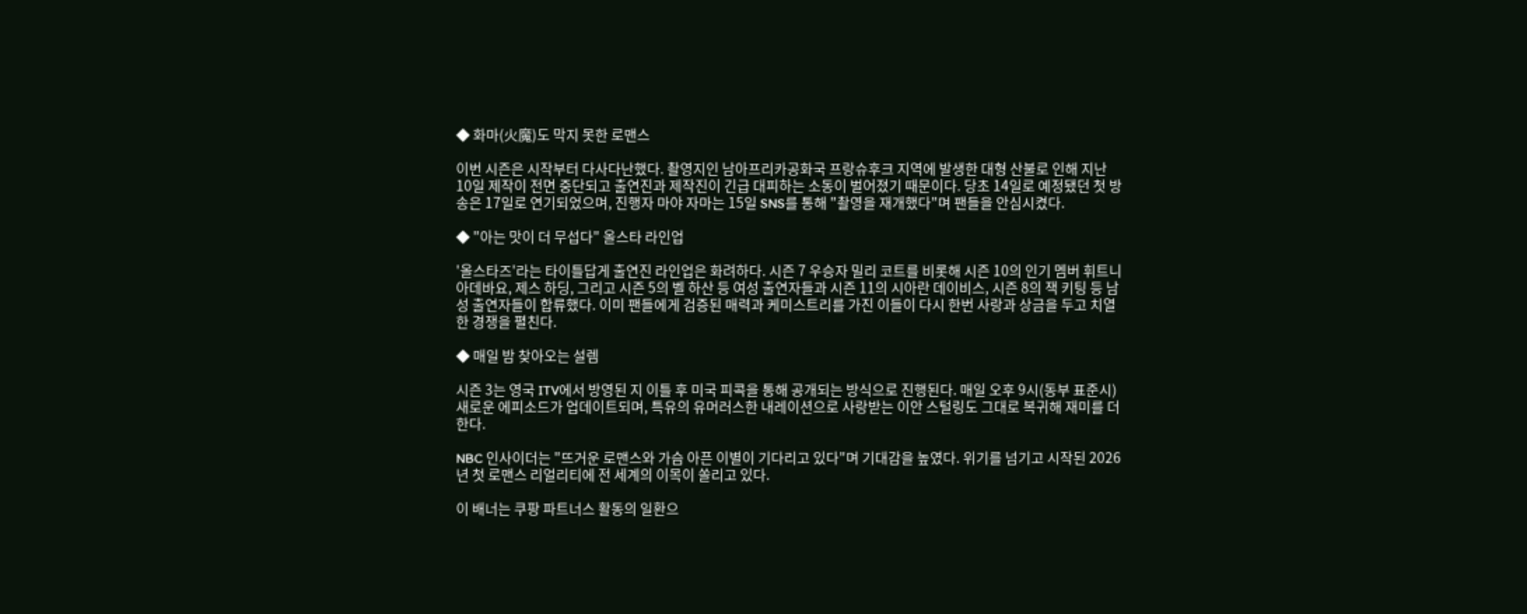◆ 화마(火魔)도 막지 못한 로맨스

이번 시즌은 시작부터 다사다난했다. 촬영지인 남아프리카공화국 프랑슈후크 지역에 발생한 대형 산불로 인해 지난 10일 제작이 전면 중단되고 출연진과 제작진이 긴급 대피하는 소동이 벌어졌기 때문이다. 당초 14일로 예정됐던 첫 방송은 17일로 연기되었으며, 진행자 마야 자마는 15일 SNS를 통해 "촬영을 재개했다"며 팬들을 안심시켰다.

◆ "아는 맛이 더 무섭다" 올스타 라인업

'올스타즈'라는 타이틀답게 출연진 라인업은 화려하다. 시즌 7 우승자 밀리 코트를 비롯해 시즌 10의 인기 멤버 휘트니 아데바요, 제스 하딩, 그리고 시즌 5의 벨 하산 등 여성 출연자들과 시즌 11의 시아란 데이비스, 시즌 8의 잭 키팅 등 남성 출연자들이 합류했다. 이미 팬들에게 검증된 매력과 케미스트리를 가진 이들이 다시 한번 사랑과 상금을 두고 치열한 경쟁을 펼친다.

◆ 매일 밤 찾아오는 설렘

시즌 3는 영국 ITV에서 방영된 지 이틀 후 미국 피콕을 통해 공개되는 방식으로 진행된다. 매일 오후 9시(동부 표준시) 새로운 에피소드가 업데이트되며, 특유의 유머러스한 내레이션으로 사랑받는 이안 스털링도 그대로 복귀해 재미를 더한다.

NBC 인사이더는 "뜨거운 로맨스와 가슴 아픈 이별이 기다리고 있다"며 기대감을 높였다. 위기를 넘기고 시작된 2026년 첫 로맨스 리얼리티에 전 세계의 이목이 쏠리고 있다.

이 배너는 쿠팡 파트너스 활동의 일환으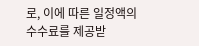로, 이에 따른 일정액의 수수료를 제공받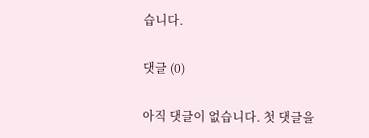습니다.

댓글 (0)

아직 댓글이 없습니다. 첫 댓글을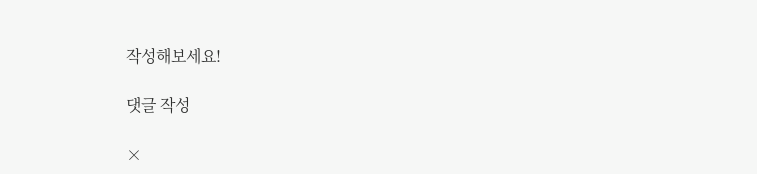작성해보세요!

댓글 작성

×